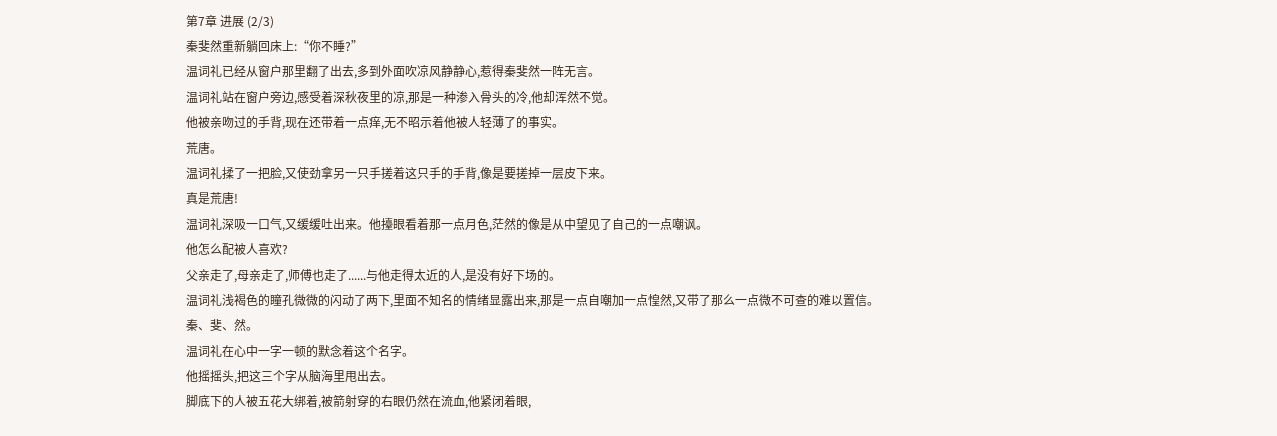第7章 进展 (2/3)
秦斐然重新躺回床上:“你不睡?”
温词礼已经从窗户那里翻了出去,多到外面吹凉风静静心,惹得秦斐然一阵无言。
温词礼站在窗户旁边,感受着深秋夜里的凉,那是一种渗入骨头的冷,他却浑然不觉。
他被亲吻过的手背,现在还带着一点痒,无不昭示着他被人轻薄了的事实。
荒唐。
温词礼揉了一把脸,又使劲拿另一只手搓着这只手的手背,像是要搓掉一层皮下来。
真是荒唐!
温词礼深吸一口气,又缓缓吐出来。他擡眼看着那一点月色,茫然的像是从中望见了自己的一点嘲讽。
他怎么配被人喜欢?
父亲走了,母亲走了,师傅也走了......与他走得太近的人,是没有好下场的。
温词礼浅褐色的瞳孔微微的闪动了两下,里面不知名的情绪显露出来,那是一点自嘲加一点惶然,又带了那么一点微不可查的难以置信。
秦、斐、然。
温词礼在心中一字一顿的默念着这个名字。
他摇摇头,把这三个字从脑海里甩出去。
脚底下的人被五花大绑着,被箭射穿的右眼仍然在流血,他紧闭着眼,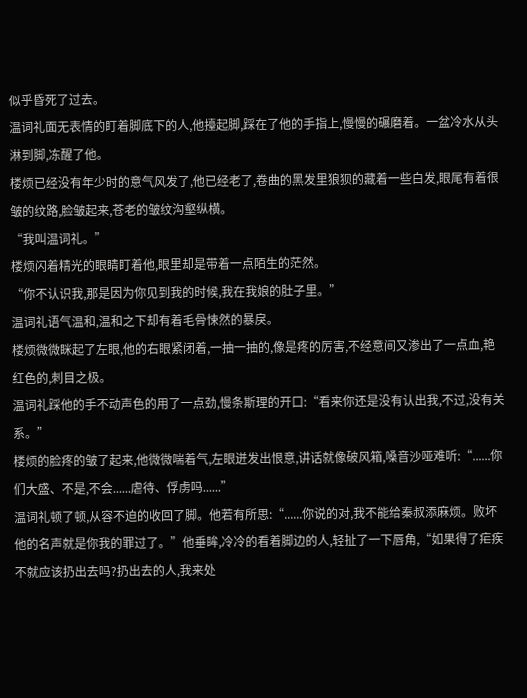似乎昏死了过去。
温词礼面无表情的盯着脚底下的人,他擡起脚,踩在了他的手指上,慢慢的碾磨着。一盆冷水从头淋到脚,冻醒了他。
楼烦已经没有年少时的意气风发了,他已经老了,卷曲的黑发里狼狈的藏着一些白发,眼尾有着很皱的纹路,脸皱起来,苍老的皱纹沟壑纵横。
“我叫温词礼。”
楼烦闪着精光的眼睛盯着他,眼里却是带着一点陌生的茫然。
“你不认识我,那是因为你见到我的时候,我在我娘的肚子里。”
温词礼语气温和,温和之下却有着毛骨悚然的暴戾。
楼烦微微眯起了左眼,他的右眼紧闭着,一抽一抽的,像是疼的厉害,不经意间又渗出了一点血,艳红色的,刺目之极。
温词礼踩他的手不动声色的用了一点劲,慢条斯理的开口:“看来你还是没有认出我,不过,没有关系。”
楼烦的脸疼的皱了起来,他微微喘着气,左眼迸发出恨意,讲话就像破风箱,嗓音沙哑难听:“......你们大盛、不是,不会......虐待、俘虏吗......”
温词礼顿了顿,从容不迫的收回了脚。他若有所思:“......你说的对,我不能给秦叔添麻烦。败坏他的名声就是你我的罪过了。”他垂眸,冷冷的看着脚边的人,轻扯了一下唇角,“如果得了疟疾不就应该扔出去吗?扔出去的人,我来处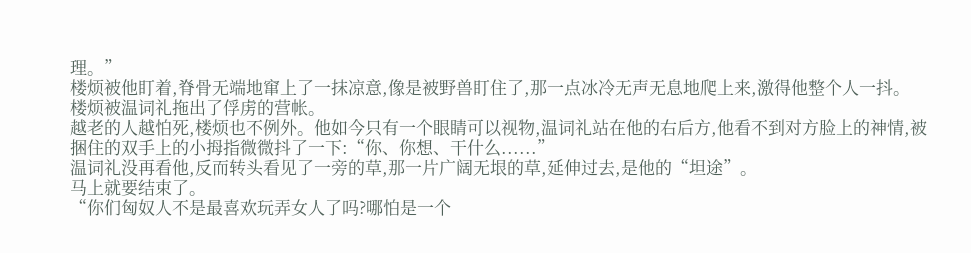理。”
楼烦被他盯着,脊骨无端地窜上了一抹凉意,像是被野兽盯住了,那一点冰冷无声无息地爬上来,激得他整个人一抖。
楼烦被温词礼拖出了俘虏的营帐。
越老的人越怕死,楼烦也不例外。他如今只有一个眼睛可以视物,温词礼站在他的右后方,他看不到对方脸上的神情,被捆住的双手上的小拇指微微抖了一下:“你、你想、干什么......”
温词礼没再看他,反而转头看见了一旁的草,那一片广阔无垠的草,延伸过去,是他的“坦途”。
马上就要结束了。
“你们匈奴人不是最喜欢玩弄女人了吗?哪怕是一个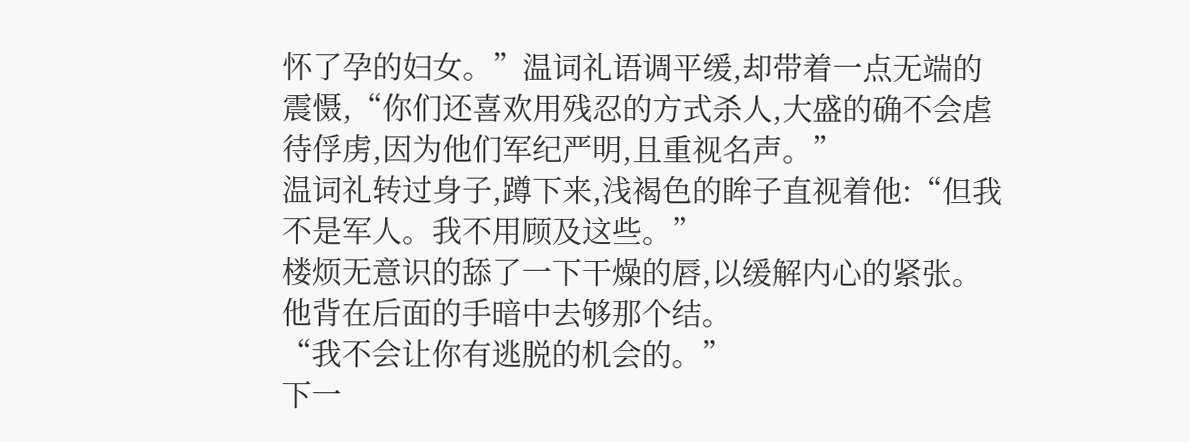怀了孕的妇女。”温词礼语调平缓,却带着一点无端的震慑,“你们还喜欢用残忍的方式杀人,大盛的确不会虐待俘虏,因为他们军纪严明,且重视名声。”
温词礼转过身子,蹲下来,浅褐色的眸子直视着他:“但我不是军人。我不用顾及这些。”
楼烦无意识的舔了一下干燥的唇,以缓解内心的紧张。他背在后面的手暗中去够那个结。
“我不会让你有逃脱的机会的。”
下一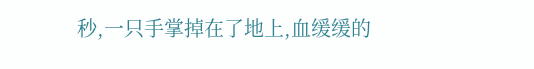秒,一只手掌掉在了地上,血缓缓的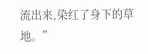流出来,染红了身下的草地。”